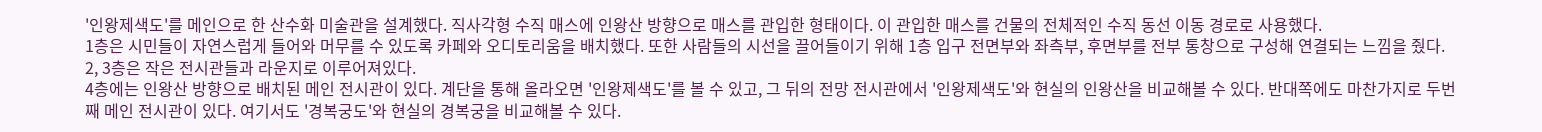'인왕제색도'를 메인으로 한 산수화 미술관을 설계했다. 직사각형 수직 매스에 인왕산 방향으로 매스를 관입한 형태이다. 이 관입한 매스를 건물의 전체적인 수직 동선 이동 경로로 사용했다.
1층은 시민들이 자연스럽게 들어와 머무를 수 있도록 카페와 오디토리움을 배치했다. 또한 사람들의 시선을 끌어들이기 위해 1층 입구 전면부와 좌측부, 후면부를 전부 통창으로 구성해 연결되는 느낌을 줬다.
2, 3층은 작은 전시관들과 라운지로 이루어져있다.
4층에는 인왕산 방향으로 배치된 메인 전시관이 있다. 계단을 통해 올라오면 '인왕제색도'를 볼 수 있고, 그 뒤의 전망 전시관에서 '인왕제색도'와 현실의 인왕산을 비교해볼 수 있다. 반대쪽에도 마찬가지로 두번째 메인 전시관이 있다. 여기서도 '경복궁도'와 현실의 경복궁을 비교해볼 수 있다.